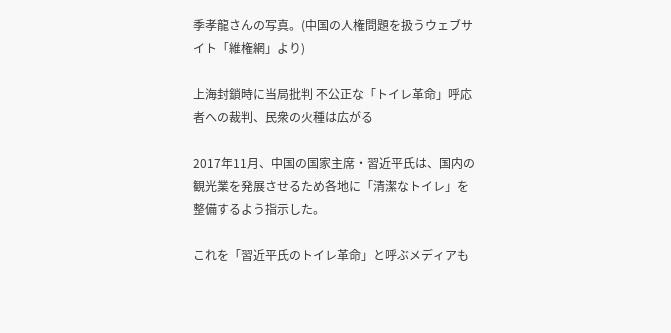季孝龍さんの写真。(中国の人権問題を扱うウェブサイト「維権網」より)

上海封鎖時に当局批判 不公正な「トイレ革命」呼応者への裁判、民衆の火種は広がる

2017年11月、中国の国家主席・習近平氏は、国内の観光業を発展させるため各地に「清潔なトイレ」を整備するよう指示した。

これを「習近平氏のトイレ革命」と呼ぶメディアも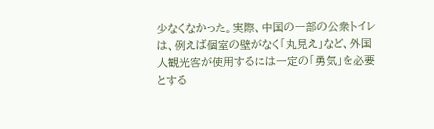少なくなかった。実際、中国の一部の公衆トイレは、例えば個室の壁がなく「丸見え」など、外国人観光客が使用するには一定の「勇気」を必要とする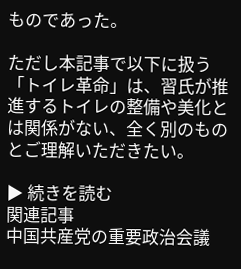ものであった。

ただし本記事で以下に扱う「トイレ革命」は、習氏が推進するトイレの整備や美化とは関係がない、全く別のものとご理解いただきたい。

▶ 続きを読む
関連記事
中国共産党の重要政治会議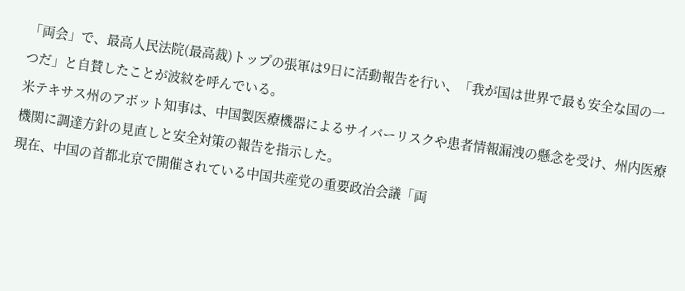「両会」で、最高人民法院(最高裁)トップの張軍は9日に活動報告を行い、「我が国は世界で最も安全な国の一つだ」と自賛したことが波紋を呼んでいる。
米テキサス州のアボット知事は、中国製医療機器によるサイバーリスクや患者情報漏洩の懸念を受け、州内医療機関に調達方針の見直しと安全対策の報告を指示した。
現在、中国の首都北京で開催されている中国共産党の重要政治会議「両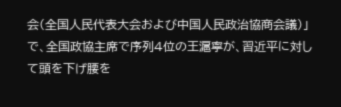会(全国人民代表大会および中国人民政治協商会議)」で、全国政協主席で序列4位の王滬寧が、習近平に対して頭を下げ腰を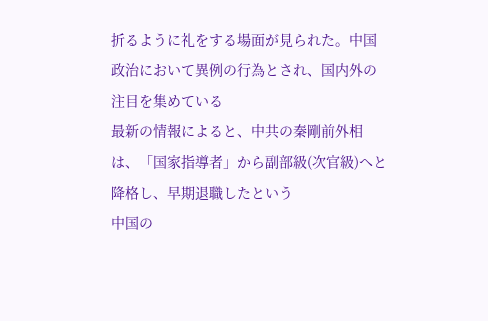折るように礼をする場面が見られた。中国政治において異例の行為とされ、国内外の注目を集めている
最新の情報によると、中共の秦剛前外相は、「国家指導者」から副部級(次官級)へと降格し、早期退職したという
中国の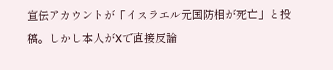宣伝アカウントが「イスラエル元国防相が死亡」と投稿。しかし本人がXで直接反論